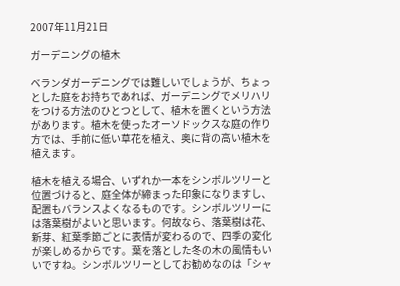2007年11月21日

ガーデニングの植木

ベランダガーデニングでは難しいでしょうが、ちょっとした庭をお持ちであれば、ガーデニングでメリハリをつける方法のひとつとして、植木を置くという方法があります。植木を使ったオーソドックスな庭の作り方では、手前に低い草花を植え、奥に背の高い植木を植えます。

植木を植える場合、いずれか一本をシンボルツリーと位置づけると、庭全体が締まった印象になりますし、配置もバランスよくなるものです。シンボルツリーには落葉樹がよいと思います。何故なら、落葉樹は花、新芽、紅葉季節ごとに表情が変わるので、四季の変化が楽しめるからです。葉を落とした冬の木の風情もいいですね。シンボルツリーとしてお勧めなのは「シャ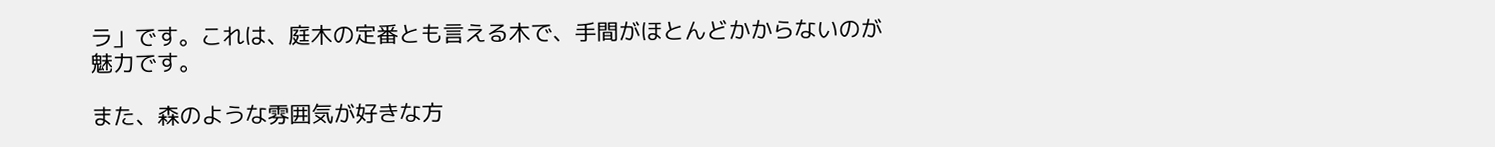ラ」です。これは、庭木の定番とも言える木で、手間がほとんどかからないのが魅力です。

また、森のような雰囲気が好きな方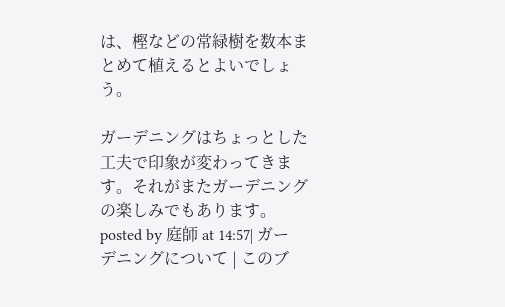は、樫などの常緑樹を数本まとめて植えるとよいでしょう。

ガーデニングはちょっとした工夫で印象が変わってきます。それがまたガーデニングの楽しみでもあります。
posted by 庭師 at 14:57| ガーデニングについて | このブ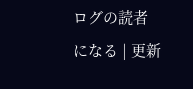ログの読者になる | 更新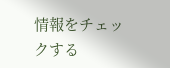情報をチェックする